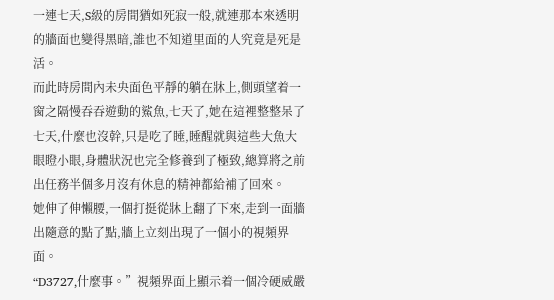一連七天,S級的房間猶如死寂一般,就連那本來透明的牆面也變得黑暗,誰也不知道里面的人究竟是死是活。
而此時房間內未央面色平靜的躺在牀上,側頭望着一窗之隔慢吞吞遊動的鯊魚,七天了,她在這裡整整呆了七天,什麼也沒幹,只是吃了睡,睡醒就與這些大魚大眼瞪小眼,身體狀況也完全修養到了極致,總算將之前出任務半個多月沒有休息的精神都給補了回來。
她伸了伸懶腰,一個打挺從牀上翻了下來,走到一面牆出隨意的點了點,牆上立刻出現了一個小的視頻界面。
“D3727,什麼事。”視頻界面上顯示着一個冷硬威嚴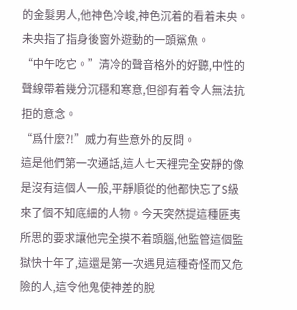的金髮男人,他神色冷峻,神色沉着的看着未央。
未央指了指身後窗外遊動的一頭鯊魚。
“中午吃它。”清冷的聲音格外的好聽,中性的聲線帶着幾分沉穩和寒意,但卻有着令人無法抗拒的意念。
“爲什麼?!”威力有些意外的反問。
這是他們第一次通話,這人七天裡完全安靜的像是沒有這個人一般,平靜順從的他都快忘了S級來了個不知底細的人物。今天突然提這種匪夷所思的要求讓他完全摸不着頭腦,他監管這個監獄快十年了,這還是第一次遇見這種奇怪而又危險的人,這令他鬼使神差的脫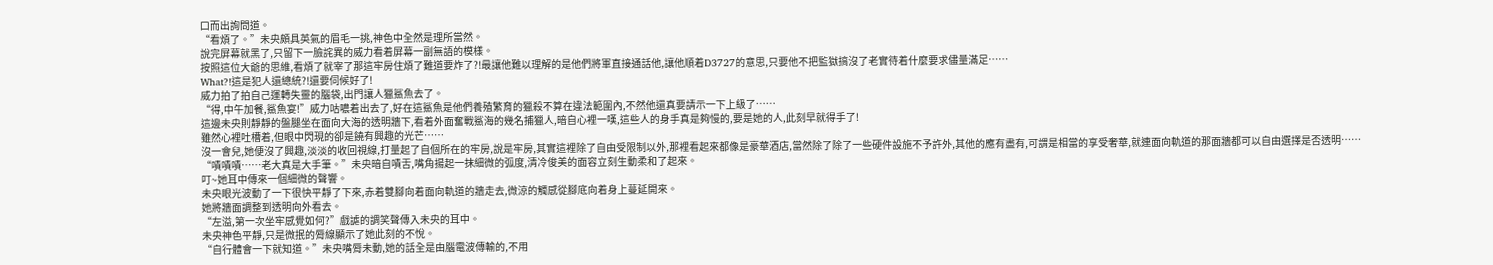口而出詢問道。
“看煩了。”未央頗具英氣的眉毛一挑,神色中全然是理所當然。
說完屏幕就黑了,只留下一臉詫異的威力看着屏幕一副無語的模樣。
按照這位大爺的思維,看煩了就宰了那這牢房住煩了難道要炸了?!最讓他難以理解的是他們將軍直接通話他,讓他順着D3727的意思,只要他不把監獄搞沒了老實待着什麼要求儘量滿足……
What?!這是犯人還總統?!還要伺候好了!
威力拍了拍自己運轉失靈的腦袋,出門讓人獵鯊魚去了。
“得,中午加餐,鯊魚宴!”威力咕噥着出去了,好在這鯊魚是他們養殖繁育的獵殺不算在違法範圍內,不然他還真要請示一下上級了……
這邊未央則靜靜的盤腿坐在面向大海的透明牆下,看着外面奮戰鯊海的幾名捕獵人,暗自心裡一嘆,這些人的身手真是夠慢的,要是她的人,此刻早就得手了!
雖然心裡吐槽着,但眼中閃現的卻是饒有興趣的光芒……
沒一會兒,她便沒了興趣,淡淡的收回視線,打量起了自個所在的牢房,說是牢房,其實這裡除了自由受限制以外,那裡看起來都像是豪華酒店,當然除了除了一些硬件設施不予許外,其他的應有盡有,可謂是相當的享受奢華,就連面向軌道的那面牆都可以自由選擇是否透明……
“嘖嘖嘖……老大真是大手筆。”未央暗自嘖舌,嘴角揚起一抹細微的弧度,清冷俊美的面容立刻生動柔和了起來。
叮~她耳中傳來一個細微的聲響。
未央眼光波動了一下很快平靜了下來,赤着雙腳向着面向軌道的牆走去,微涼的觸感從腳底向着身上蔓延開來。
她將牆面調整到透明向外看去。
“左溢,第一次坐牢感覺如何?”戲謔的調笑聲傳入未央的耳中。
未央神色平靜,只是微抿的脣線顯示了她此刻的不悅。
“自行體會一下就知道。”未央嘴脣未動,她的話全是由腦電波傳輸的,不用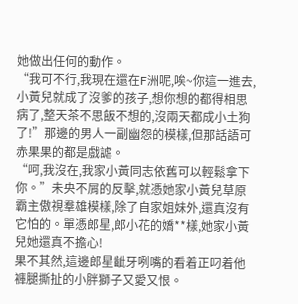她做出任何的動作。
“我可不行,我現在還在F洲呢,唉~你這一進去,小黃兒就成了沒爹的孩子,想你想的都得相思病了,整天茶不思飯不想的,沒兩天都成小土狗了!”那邊的男人一副幽怨的模樣,但那話語可赤果果的都是戲謔。
“呵,我沒在,我家小黃同志依舊可以輕鬆拿下你。”未央不屑的反擊,就憑她家小黃兒草原霸主傲視羣雄模樣,除了自家姐妹外,還真沒有它怕的。單憑郎星,郎小花的嬌**樣,她家小黃兒她還真不擔心!
果不其然,這邊郎星齜牙咧嘴的看着正叼着他褲腿撕扯的小胖獅子又愛又恨。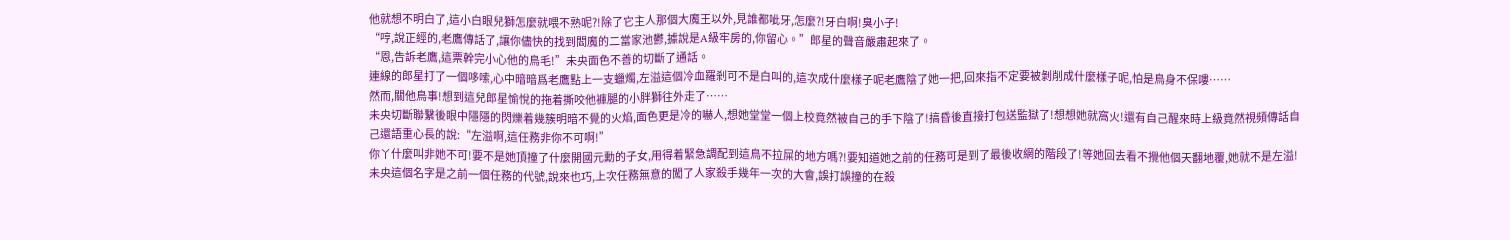他就想不明白了,這小白眼兒獅怎麼就喂不熟呢?!除了它主人那個大魔王以外,見誰都呲牙,怎麼?!牙白啊!臭小子!
“哼,說正經的,老鷹傳話了,讓你儘快的找到閻魔的二當家池鬱,據說是A級牢房的,你留心。”郎星的聲音嚴肅起來了。
“恩,告訴老鷹,這票幹完小心他的鳥毛!”未央面色不善的切斷了通話。
連線的郎星打了一個哆嗦,心中暗暗爲老鷹點上一支蠟燭,左溢這個冷血羅剎可不是白叫的,這次成什麼樣子呢老鷹陰了她一把,回來指不定要被剝削成什麼樣子呢,怕是鳥身不保嘍……
然而,關他鳥事!想到這兒郎星愉悅的拖着撕咬他褲腿的小胖獅往外走了……
未央切斷聯繫後眼中隱隱的閃爍着幾簇明暗不覺的火焰,面色更是冷的嚇人,想她堂堂一個上校竟然被自己的手下陰了!搞昏後直接打包送監獄了!想想她就窩火!還有自己醒來時上級竟然視頻傳話自己還語重心長的說:“左溢啊,這任務非你不可啊!”
你丫什麼叫非她不可!要不是她頂撞了什麼開國元勳的子女,用得着緊急調配到這鳥不拉屎的地方嗎?!要知道她之前的任務可是到了最後收網的階段了!等她回去看不攪他個天翻地覆,她就不是左溢!
未央這個名字是之前一個任務的代號,說來也巧,上次任務無意的闖了人家殺手幾年一次的大會,誤打誤撞的在殺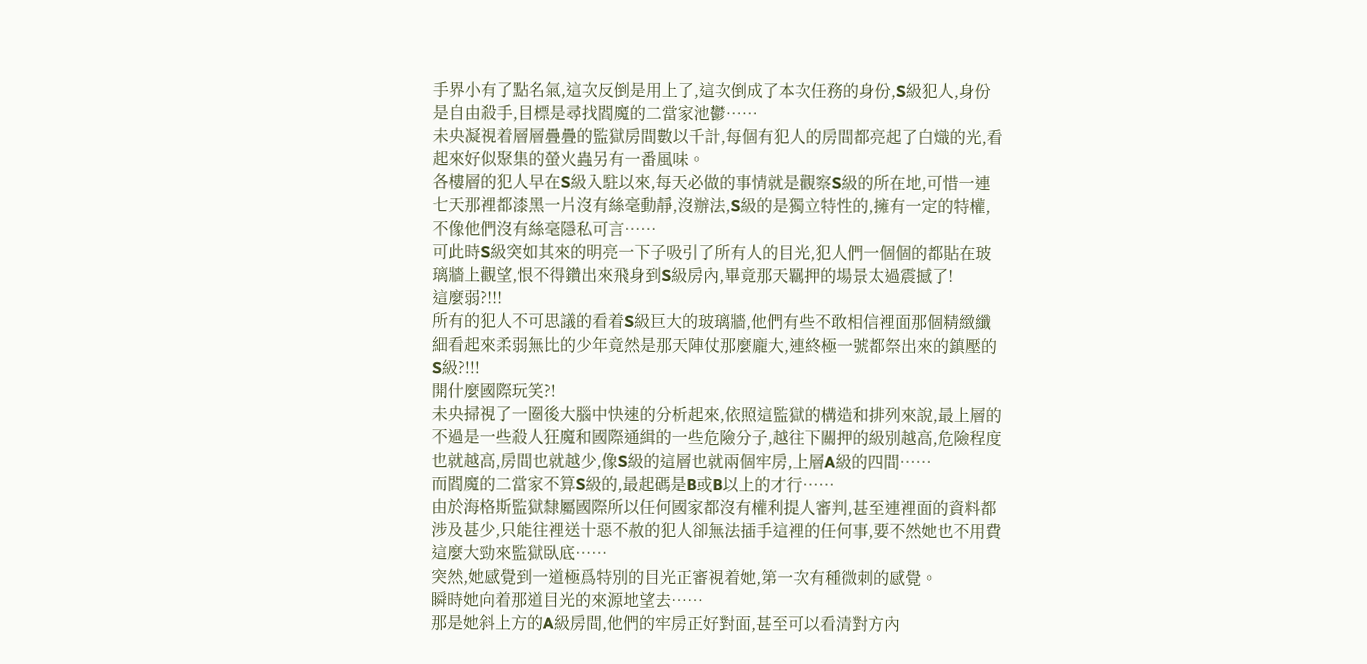手界小有了點名氣,這次反倒是用上了,這次倒成了本次任務的身份,S級犯人,身份是自由殺手,目標是尋找閻魔的二當家池鬱……
未央凝視着層層疊疊的監獄房間數以千計,每個有犯人的房間都亮起了白熾的光,看起來好似聚集的螢火蟲另有一番風味。
各樓層的犯人早在S級入駐以來,每天必做的事情就是觀察S級的所在地,可惜一連七天那裡都漆黑一片沒有絲毫動靜,沒辦法,S級的是獨立特性的,擁有一定的特權,不像他們沒有絲毫隱私可言……
可此時S級突如其來的明亮一下子吸引了所有人的目光,犯人們一個個的都貼在玻璃牆上觀望,恨不得鑽出來飛身到S級房內,畢竟那天羈押的場景太過震撼了!
這麼弱?!!!
所有的犯人不可思議的看着S級巨大的玻璃牆,他們有些不敢相信裡面那個精緻纖細看起來柔弱無比的少年竟然是那天陣仗那麼龐大,連終極一號都祭出來的鎮壓的S級?!!!
開什麼國際玩笑?!
未央掃視了一圈後大腦中快速的分析起來,依照這監獄的構造和排列來說,最上層的不過是一些殺人狂魔和國際通緝的一些危險分子,越往下關押的級別越高,危險程度也就越高,房間也就越少,像S級的這層也就兩個牢房,上層A級的四間……
而閻魔的二當家不算S級的,最起碼是B或B以上的才行……
由於海格斯監獄隸屬國際所以任何國家都沒有權利提人審判,甚至連裡面的資料都涉及甚少,只能往裡送十惡不赦的犯人卻無法插手這裡的任何事,要不然她也不用費這麼大勁來監獄臥底……
突然,她感覺到一道極爲特別的目光正審視着她,第一次有種微刺的感覺。
瞬時她向着那道目光的來源地望去……
那是她斜上方的A級房間,他們的牢房正好對面,甚至可以看清對方內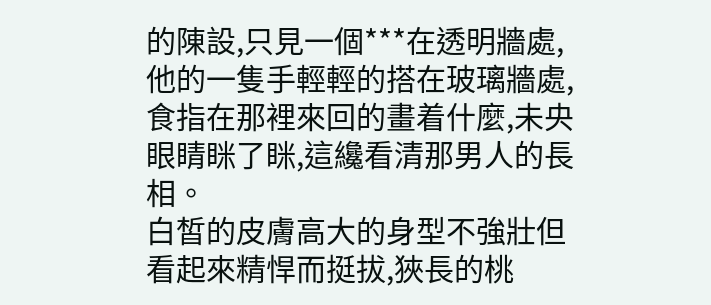的陳設,只見一個***在透明牆處,他的一隻手輕輕的搭在玻璃牆處,食指在那裡來回的畫着什麼,未央眼睛眯了眯,這纔看清那男人的長相。
白皙的皮膚高大的身型不強壯但看起來精悍而挺拔,狹長的桃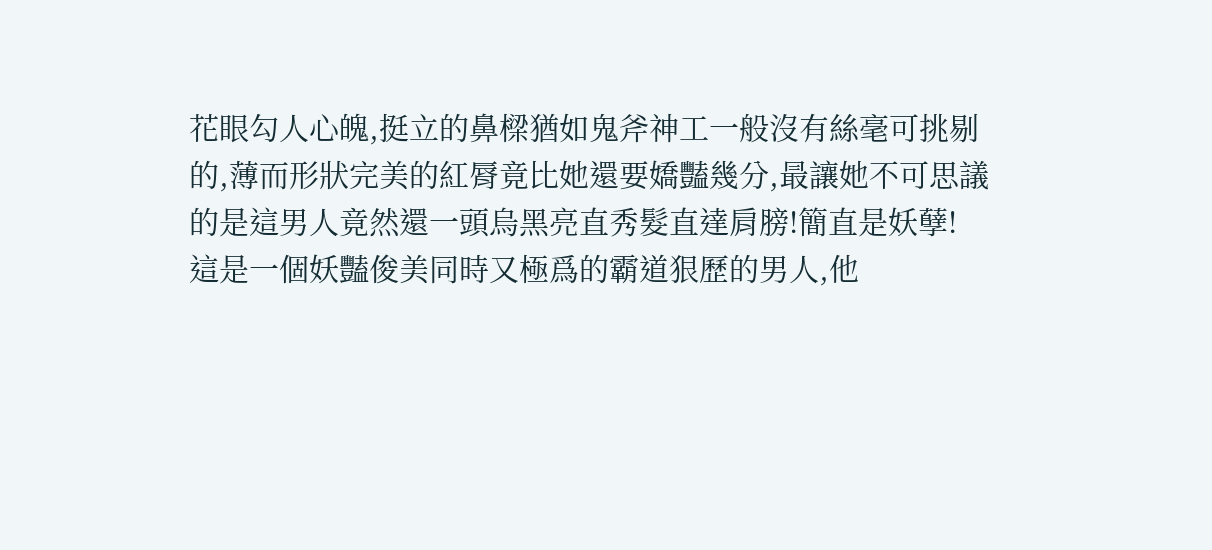花眼勾人心魄,挺立的鼻樑猶如鬼斧神工一般沒有絲毫可挑剔的,薄而形狀完美的紅脣竟比她還要嬌豔幾分,最讓她不可思議的是這男人竟然還一頭烏黑亮直秀髮直達肩膀!簡直是妖孽!
這是一個妖豔俊美同時又極爲的霸道狠歷的男人,他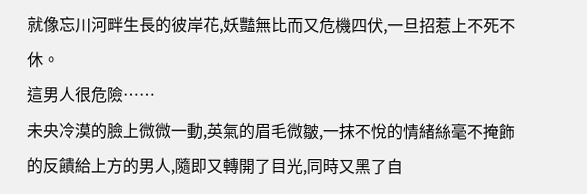就像忘川河畔生長的彼岸花,妖豔無比而又危機四伏,一旦招惹上不死不休。
這男人很危險……
未央冷漠的臉上微微一動,英氣的眉毛微皺,一抹不悅的情緒絲毫不掩飾的反饋給上方的男人,隨即又轉開了目光,同時又黑了自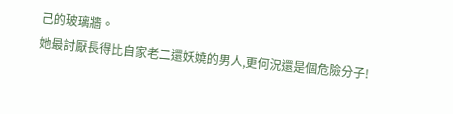己的玻璃牆。
她最討厭長得比自家老二還妖嬈的男人,更何況還是個危險分子!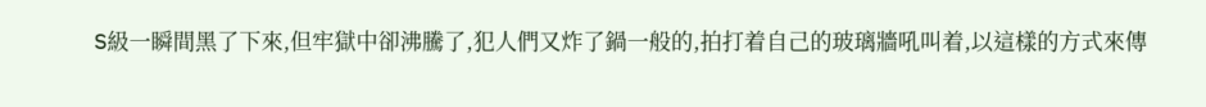S級一瞬間黑了下來,但牢獄中卻沸騰了,犯人們又炸了鍋一般的,拍打着自己的玻璃牆吼叫着,以這樣的方式來傳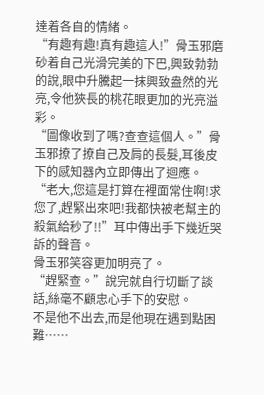達着各自的情緒。
“有趣有趣!真有趣這人!”骨玉邪磨砂着自己光滑完美的下巴,興致勃勃的說,眼中升騰起一抹興致盎然的光亮,令他狹長的桃花眼更加的光亮溢彩。
“圖像收到了嗎?查查這個人。”骨玉邪撩了撩自己及肩的長髮,耳後皮下的感知器內立即傳出了迴應。
“老大,您這是打算在裡面常住啊!求您了,趕緊出來吧!我都快被老幫主的殺氣給秒了!!”耳中傳出手下幾近哭訴的聲音。
骨玉邪笑容更加明亮了。
“趕緊查。”說完就自行切斷了談話,絲毫不顧忠心手下的安慰。
不是他不出去,而是他現在遇到點困難……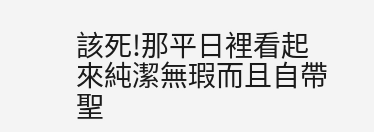該死!那平日裡看起來純潔無瑕而且自帶聖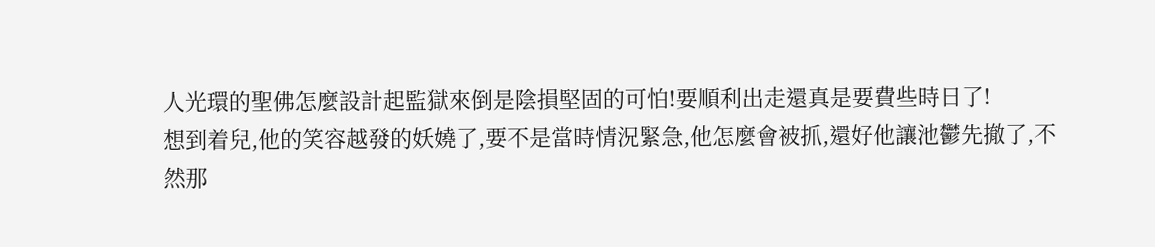人光環的聖佛怎麼設計起監獄來倒是陰損堅固的可怕!要順利出走還真是要費些時日了!
想到着兒,他的笑容越發的妖嬈了,要不是當時情況緊急,他怎麼會被抓,還好他讓池鬱先撤了,不然那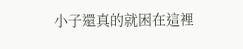小子還真的就困在這裡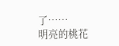了……
明亮的桃花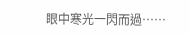眼中寒光一閃而過……